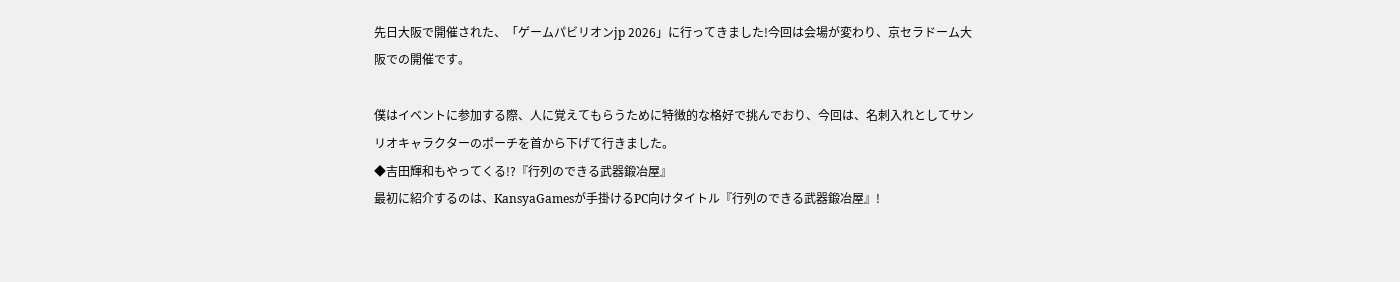先日大阪で開催された、「ゲームパビリオンjp 2026」に行ってきました!今回は会場が変わり、京セラドーム大阪での開催です。

僕はイベントに参加する際、人に覚えてもらうために特徴的な格好で挑んでおり、今回は、名刺入れとしてサンリオキャラクターのポーチを首から下げて行きました。
◆吉田輝和もやってくる!?『行列のできる武器鍛冶屋』
最初に紹介するのは、KansyaGamesが手掛けるPC向けタイトル『行列のできる武器鍛冶屋』!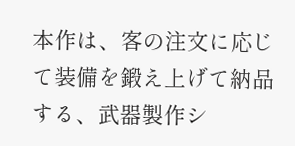本作は、客の注文に応じて装備を鍛え上げて納品する、武器製作シ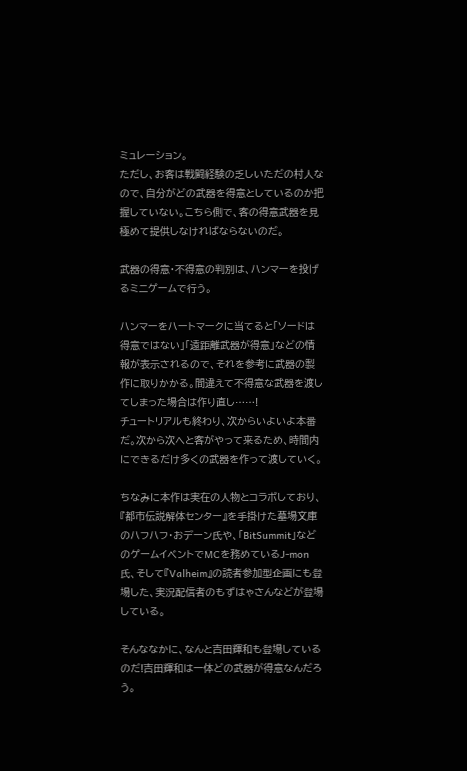ミュレーション。
ただし、お客は戦闘経験の乏しいただの村人なので、自分がどの武器を得意としているのか把握していない。こちら側で、客の得意武器を見極めて提供しなければならないのだ。

武器の得意・不得意の判別は、ハンマーを投げるミニゲームで行う。

ハンマーをハートマークに当てると「ソードは得意ではない」「遠距離武器が得意」などの情報が表示されるので、それを参考に武器の製作に取りかかる。間違えて不得意な武器を渡してしまった場合は作り直し……!
チュートリアルも終わり、次からいよいよ本番だ。次から次へと客がやって来るため、時間内にできるだけ多くの武器を作って渡していく。

ちなみに本作は実在の人物とコラボしており、『都市伝説解体センター』を手掛けた墓場文庫のハフハフ・おデーン氏や、「BitSummit」などのゲームイベントでMCを務めているJ-mon氏、そして『Valheim』の読者参加型企画にも登場した、実況配信者のもずはゃさんなどが登場している。

そんななかに、なんと吉田輝和も登場しているのだ!吉田輝和は一体どの武器が得意なんだろう。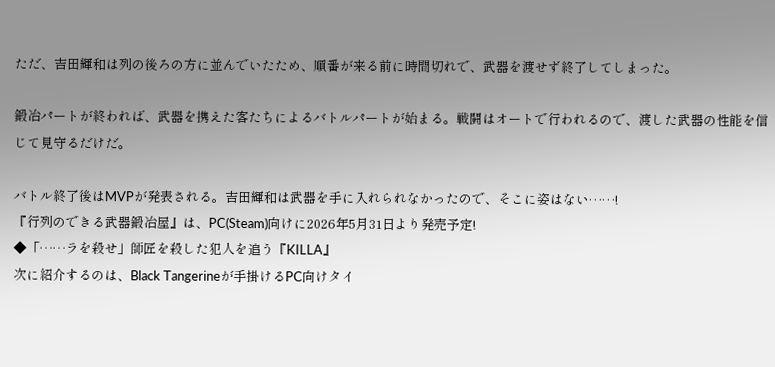ただ、吉田輝和は列の後ろの方に並んでいたため、順番が来る前に時間切れで、武器を渡せず終了してしまった。

鍛冶パートが終われば、武器を携えた客たちによるバトルパートが始まる。戦闘はオートで行われるので、渡した武器の性能を信じて見守るだけだ。

バトル終了後はMVPが発表される。吉田輝和は武器を手に入れられなかったので、そこに姿はない……!
『行列のできる武器鍛冶屋』は、PC(Steam)向けに2026年5月31日より発売予定!
◆「……ラを殺せ」師匠を殺した犯人を追う『KILLA』
次に紹介するのは、Black Tangerineが手掛けるPC向けタイ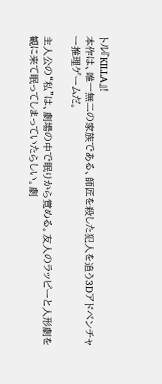トル『KILLA』!
本作は、唯一無二の家族である、師匠を殺した犯人を追う3Dアドベンチャー推理ゲームだ。

主人公の“私”は、劇場の中で眠りから覚める。友人のラッピーと人形劇を観に来て眠ってしまっていたらしい。劇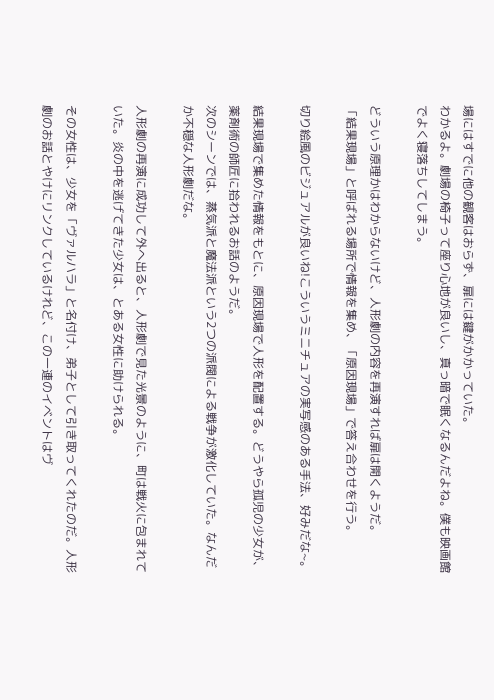場にはすでに他の観客はおらず、扉には鍵がかかっていた。
わかるよ。劇場の椅子って座り心地が良いし、真っ暗で眠くなるんだよね。僕も映画館でよく寝落ちしてしまう。

どういう原理かはわからないけど、人形劇の内容を再演すれば扉は開くようだ。
「結果現場」と呼ばれる場所で情報を集め、「原因現場」で答え合わせを行う。

切り絵風のビジュアルが良いね!こういうミニチュアの実写感のある手法、好みだな~。

結果現場で集めた情報をもとに、原因現場で人形を配置する。どうやら孤児の少女が、薬剤術の師匠に拾われるお話のようだ。
次のシーンでは、蒸気派と魔法派という2つの派閥による戦争が激化していた。なんだか不穏な人形劇だな。

人形劇の再演に成功して外へ出ると、人形劇で見た光景のように、町は戦火に包まれていた。炎の中を逃げてきた少女は、とある女性に助けられる。

その女性は、少女を「ヴァルハラ」と名付け、弟子として引き取ってくれたのだ。人形劇のお話とやけにリンクしているけれど、この一連のイベントはヴ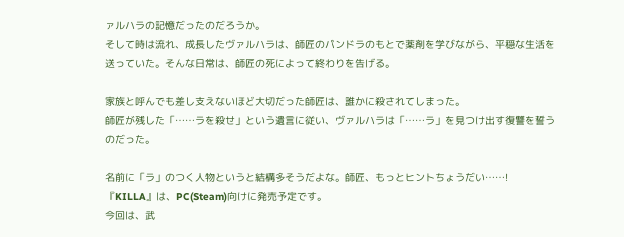ァルハラの記憶だったのだろうか。
そして時は流れ、成長したヴァルハラは、師匠のパンドラのもとで薬剤を学びながら、平穏な生活を送っていた。そんな日常は、師匠の死によって終わりを告げる。

家族と呼んでも差し支えないほど大切だった師匠は、誰かに殺されてしまった。
師匠が残した「……ラを殺せ」という遺言に従い、ヴァルハラは「……ラ」を見つけ出す復讐を誓うのだった。

名前に「ラ」のつく人物というと結構多そうだよな。師匠、もっとヒントちょうだい……!
『KILLA』は、PC(Steam)向けに発売予定です。
今回は、武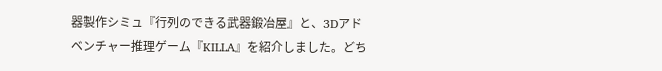器製作シミュ『行列のできる武器鍛冶屋』と、3Dアドベンチャー推理ゲーム『KILLA』を紹介しました。どち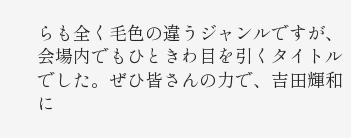らも全く毛色の違うジャンルですが、会場内でもひときわ目を引くタイトルでした。ぜひ皆さんの力で、吉田輝和に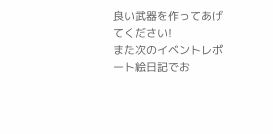良い武器を作ってあげてください!
また次のイベントレポート絵日記でお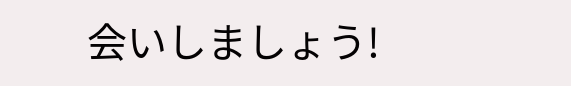会いしましょう!